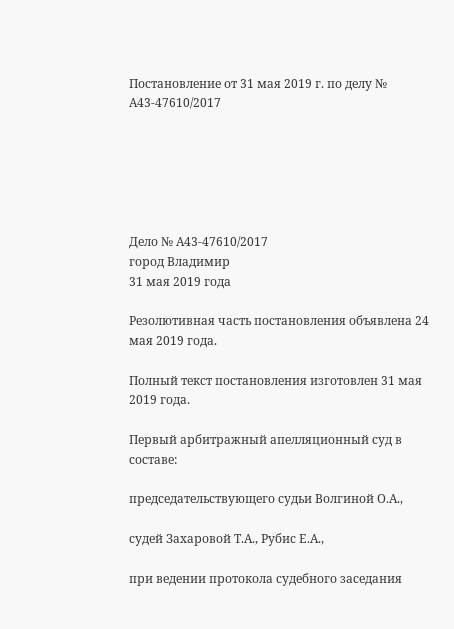Постановление от 31 мая 2019 г. по делу № А43-47610/2017






Дело № А43-47610/2017
город Владимир
31 мая 2019 года

Резолютивная часть постановления объявлена 24 мая 2019 года.

Полный текст постановления изготовлен 31 мая 2019 года.

Первый арбитражный апелляционный суд в составе:

председательствующего судьи Волгиной О.А.,

судей Захаровой Т.А., Рубис Е.А.,

при ведении протокола судебного заседания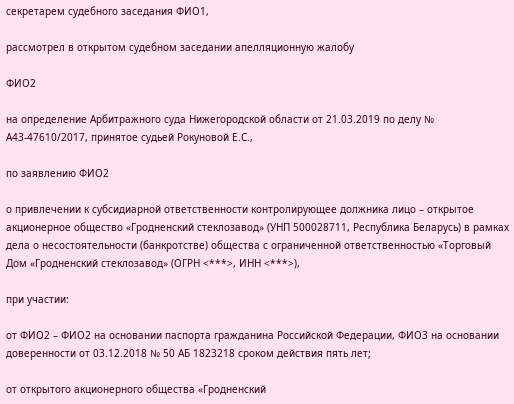секретарем судебного заседания ФИО1,

рассмотрел в открытом судебном заседании апелляционную жалобу

ФИО2

на определение Арбитражного суда Нижегородской области от 21.03.2019 по делу № А43-47610/2017, принятое судьей Рокуновой Е.С.,

по заявлению ФИО2

о привлечении к субсидиарной ответственности контролирующее должника лицо – открытое акционерное общество «Гродненский стеклозавод» (УНП 500028711, Республика Беларусь) в рамках дела о несостоятельности (банкротстве) общества с ограниченной ответственностью «Торговый Дом «Гродненский стеклозавод» (ОГРН <***>, ИНН <***>),

при участии:

от ФИО2 – ФИО2 на основании паспорта гражданина Российской Федерации, ФИО3 на основании доверенности от 03.12.2018 № 50 АБ 1823218 сроком действия пять лет;

от открытого акционерного общества «Гродненский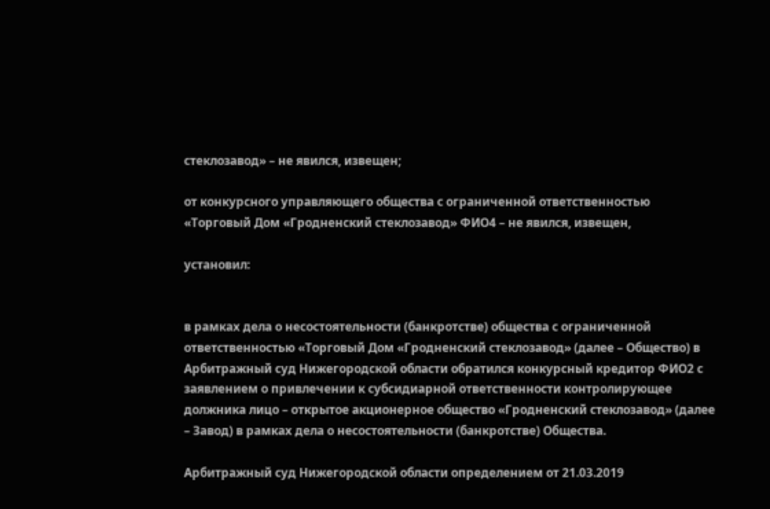стеклозавод» – не явился, извещен;

от конкурсного управляющего общества с ограниченной ответственностью «Торговый Дом «Гродненский стеклозавод» ФИО4 – не явился, извещен,

установил:


в рамках дела о несостоятельности (банкротстве) общества с ограниченной ответственностью «Торговый Дом «Гродненский стеклозавод» (далее – Общество) в Арбитражный суд Нижегородской области обратился конкурсный кредитор ФИО2 с заявлением о привлечении к субсидиарной ответственности контролирующее должника лицо – открытое акционерное общество «Гродненский стеклозавод» (далее – Завод) в рамках дела о несостоятельности (банкротстве) Общества.

Арбитражный суд Нижегородской области определением от 21.03.2019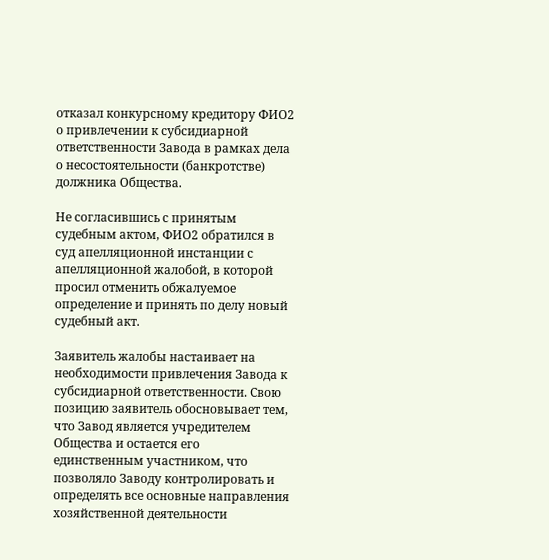отказал конкурсному кредитору ФИО2 о привлечении к субсидиарной ответственности Завода в рамках дела о несостоятельности (банкротстве) должника Общества.

Не согласившись с принятым судебным актом, ФИО2 обратился в суд апелляционной инстанции с апелляционной жалобой, в которой просил отменить обжалуемое определение и принять по делу новый судебный акт.

Заявитель жалобы настаивает на необходимости привлечения Завода к субсидиарной ответственности. Свою позицию заявитель обосновывает тем, что Завод является учредителем Общества и остается его единственным участником, что позволяло Заводу контролировать и определять все основные направления хозяйственной деятельности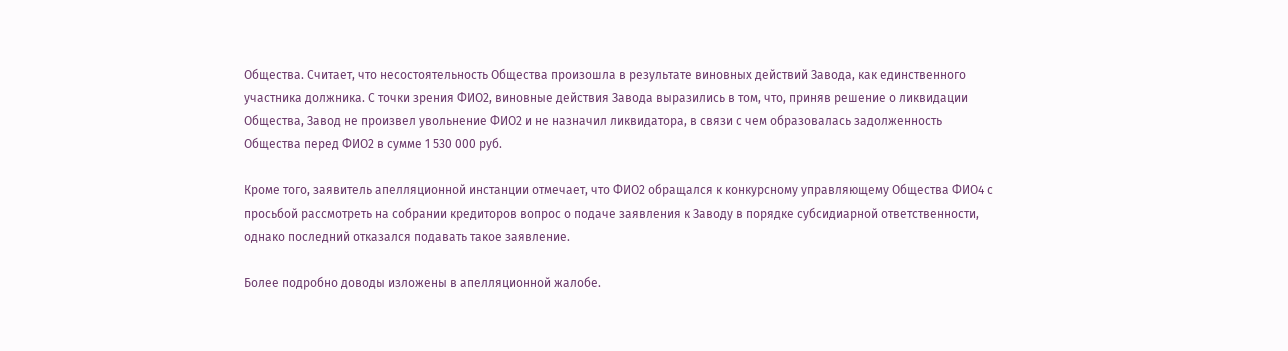Общества. Считает, что несостоятельность Общества произошла в результате виновных действий Завода, как единственного участника должника. С точки зрения ФИО2, виновные действия Завода выразились в том, что, приняв решение о ликвидации Общества, Завод не произвел увольнение ФИО2 и не назначил ликвидатора, в связи с чем образовалась задолженность Общества перед ФИО2 в сумме 1 530 000 руб.

Кроме того, заявитель апелляционной инстанции отмечает, что ФИО2 обращался к конкурсному управляющему Общества ФИО4 с просьбой рассмотреть на собрании кредиторов вопрос о подаче заявления к Заводу в порядке субсидиарной ответственности, однако последний отказался подавать такое заявление.

Более подробно доводы изложены в апелляционной жалобе.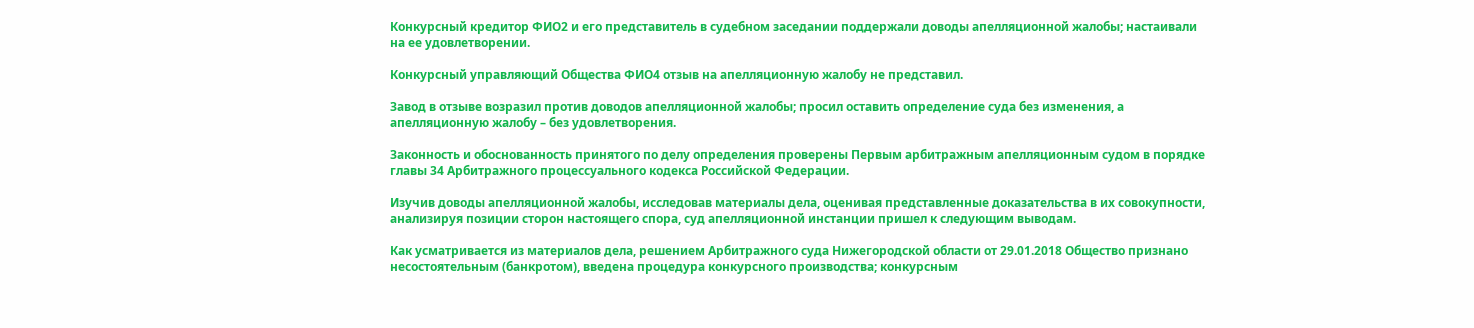Конкурсный кредитор ФИО2 и его представитель в судебном заседании поддержали доводы апелляционной жалобы; настаивали на ее удовлетворении.

Конкурсный управляющий Общества ФИО4 отзыв на апелляционную жалобу не представил.

Завод в отзыве возразил против доводов апелляционной жалобы; просил оставить определение суда без изменения, а апелляционную жалобу – без удовлетворения.

Законность и обоснованность принятого по делу определения проверены Первым арбитражным апелляционным судом в порядке главы 34 Арбитражного процессуального кодекса Российской Федерации.

Изучив доводы апелляционной жалобы, исследовав материалы дела, оценивая представленные доказательства в их совокупности, анализируя позиции сторон настоящего спора, суд апелляционной инстанции пришел к следующим выводам.

Как усматривается из материалов дела, решением Арбитражного суда Нижегородской области от 29.01.2018 Общество признано несостоятельным (банкротом), введена процедура конкурсного производства; конкурсным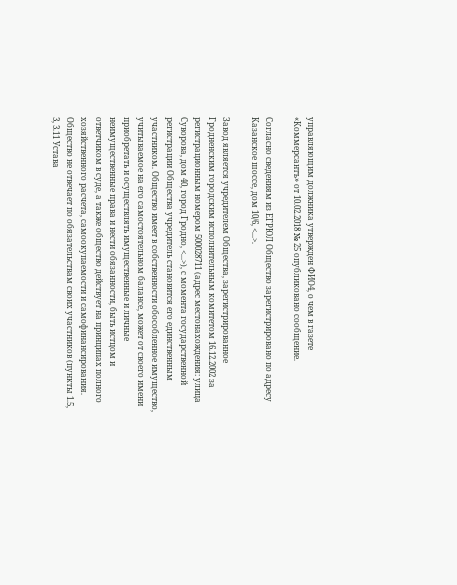управляющим должника утвержден ФИО4, о чем в газете «Коммерсантъ» от 10.02.2018 № 25 опубликовано сообщение.

Согласно сведениям из ЕГРЮЛ Общество зарегистрировано по адресу Казанское шоссе, дом 10/6, <...>.

Завод является учредителем Общества, зарегистрированное Гродненским городским исполнительным комитетом 16.12.2002 за регистрационным номером 500028711 (адрес местонахождения: улица Суворова, дом 40, город Гродно, <...>), с момента государственной регистрации Общества учредитель становится его единственным участником. Общество имеет в собственности обособленное имущество, учитываемое на его самостоятельном балансе, может от своего имени приобретать и осуществлять имущественные и личные неимущественные права и нести обязанности, быть истцом и ответчиком в суде, а также общество действует на принципах полного хозяйственного расчета, самоокупаемости и самофинансирования. Общество не отвечает по обязательствам своих участников (пункты 1.5, 3, 3.11 Устава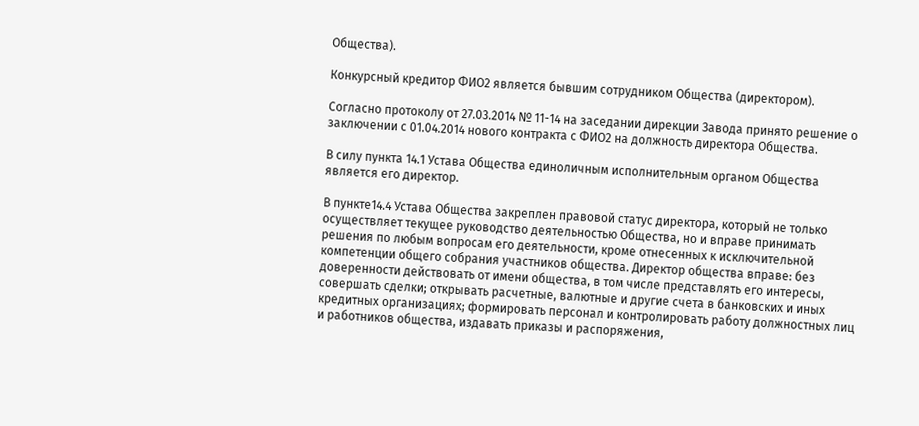Общества).

Конкурсный кредитор ФИО2 является бывшим сотрудником Общества (директором).

Согласно протоколу от 27.03.2014 № 11-14 на заседании дирекции Завода принято решение о заключении с 01.04.2014 нового контракта с ФИО2 на должность директора Общества.

В силу пункта 14.1 Устава Общества единоличным исполнительным органом Общества является его директор.

В пункте14.4 Устава Общества закреплен правовой статус директора, который не только осуществляет текущее руководство деятельностью Общества, но и вправе принимать решения по любым вопросам его деятельности, кроме отнесенных к исключительной компетенции общего собрания участников общества. Директор общества вправе: без доверенности действовать от имени общества, в том числе представлять его интересы, совершать сделки; открывать расчетные, валютные и другие счета в банковских и иных кредитных организациях; формировать персонал и контролировать работу должностных лиц и работников общества, издавать приказы и распоряжения,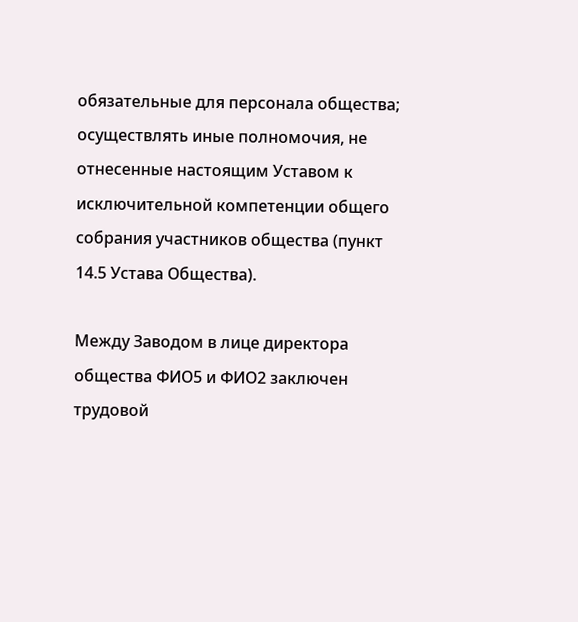обязательные для персонала общества; осуществлять иные полномочия, не отнесенные настоящим Уставом к исключительной компетенции общего собрания участников общества (пункт 14.5 Устава Общества).

Между Заводом в лице директора общества ФИО5 и ФИО2 заключен трудовой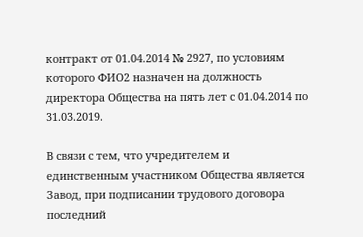контракт от 01.04.2014 № 2927, по условиям которого ФИО2 назначен на должность директора Общества на пять лет с 01.04.2014 по 31.03.2019.

В связи с тем, что учредителем и единственным участником Общества является Завод, при подписании трудового договора последний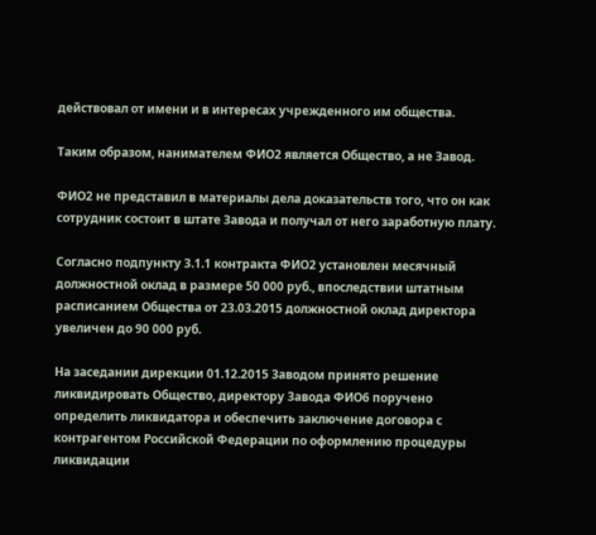действовал от имени и в интересах учрежденного им общества.

Таким образом, нанимателем ФИО2 является Общество, а не Завод.

ФИО2 не представил в материалы дела доказательств того, что он как сотрудник состоит в штате Завода и получал от него заработную плату.

Согласно подпункту 3.1.1 контракта ФИО2 установлен месячный должностной оклад в размере 50 000 руб., впоследствии штатным расписанием Общества от 23.03.2015 должностной оклад директора увеличен до 90 000 руб.

На заседании дирекции 01.12.2015 Заводом принято решение ликвидировать Общество, директору Завода ФИО6 поручено определить ликвидатора и обеспечить заключение договора с контрагентом Российской Федерации по оформлению процедуры ликвидации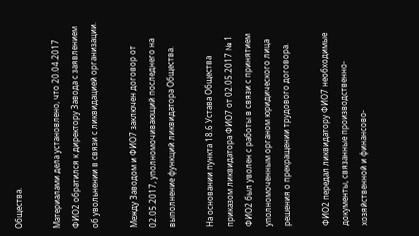Общества.

Материалами дела установлено, что 20.04.2017 ФИО2 обратился к директору Завода с заявлением об увольнении в связи с ликвидацией организации.

Между Заводом и ФИО7 заключен договор от 02.05.2017, уполномочивающий последнего на выполнение функций ликвидатора Общества.

На основании пункта 18.6 Устава Общества приказом ликвидатора ФИО7 от 02.05.2017 № 1 ФИО2 был уволен с работы в связи с принятием уполномоченным органом юридического лица решения о прекращении трудового договора.

ФИО2 передал ликвидатору ФИО7 необходимые документы, связанные производственно-хозяйственной и финансово-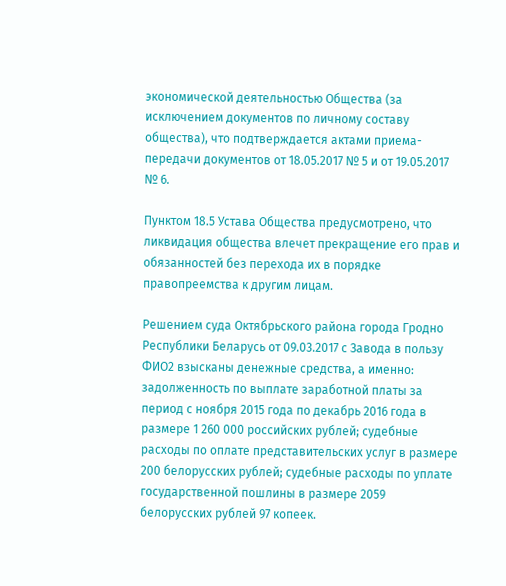экономической деятельностью Общества (за исключением документов по личному составу общества), что подтверждается актами приема-передачи документов от 18.05.2017 № 5 и от 19.05.2017 № 6.

Пунктом 18.5 Устава Общества предусмотрено, что ликвидация общества влечет прекращение его прав и обязанностей без перехода их в порядке правопреемства к другим лицам.

Решением суда Октябрьского района города Гродно Республики Беларусь от 09.03.2017 с Завода в пользу ФИО2 взысканы денежные средства, а именно: задолженность по выплате заработной платы за период с ноября 2015 года по декабрь 2016 года в размере 1 260 000 российских рублей; судебные расходы по оплате представительских услуг в размере 200 белорусских рублей; судебные расходы по уплате государственной пошлины в размере 2059 белорусских рублей 97 копеек.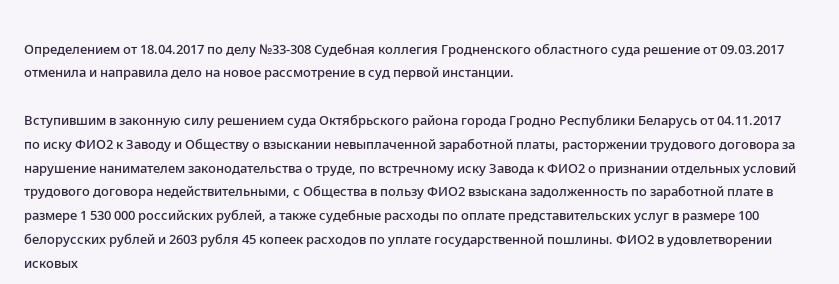Определением от 18.04.2017 по делу №33-308 Судебная коллегия Гродненского областного суда решение от 09.03.2017 отменила и направила дело на новое рассмотрение в суд первой инстанции.

Вступившим в законную силу решением суда Октябрьского района города Гродно Республики Беларусь от 04.11.2017 по иску ФИО2 к Заводу и Обществу о взыскании невыплаченной заработной платы, расторжении трудового договора за нарушение нанимателем законодательства о труде, по встречному иску Завода к ФИО2 о признании отдельных условий трудового договора недействительными, с Общества в пользу ФИО2 взыскана задолженность по заработной плате в размере 1 530 000 российских рублей, а также судебные расходы по оплате представительских услуг в размере 100 белорусских рублей и 2603 рубля 45 копеек расходов по уплате государственной пошлины. ФИО2 в удовлетворении исковых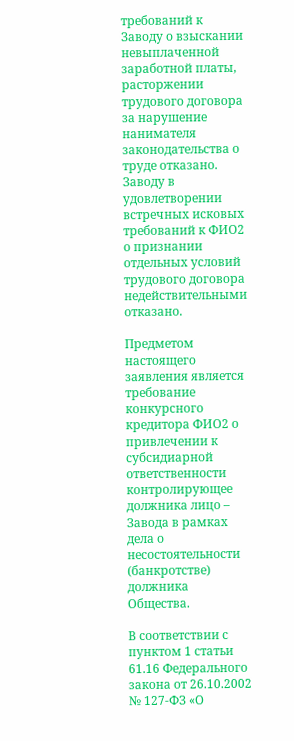требований к Заводу о взыскании невыплаченной заработной платы, расторжении трудового договора за нарушение нанимателя законодательства о труде отказано. Заводу в удовлетворении встречных исковых требований к ФИО2 о признании отдельных условий трудового договора недействительными отказано.

Предметом настоящего заявления является требование конкурсного кредитора ФИО2 о привлечении к субсидиарной ответственности контролирующее должника лицо – Завода в рамках дела о несостоятельности (банкротстве) должника Общества.

В соответствии с пунктом 1 статьи 61.16 Федерального закона от 26.10.2002 № 127-ФЗ «О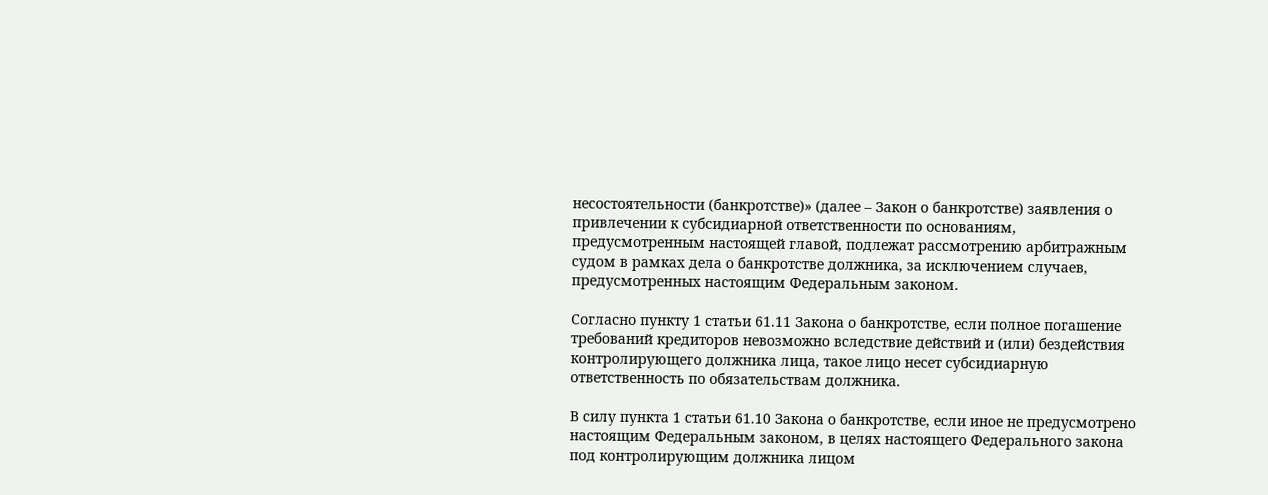несостоятельности (банкротстве)» (далее – Закон о банкротстве) заявления о привлечении к субсидиарной ответственности по основаниям, предусмотренным настоящей главой, подлежат рассмотрению арбитражным судом в рамках дела о банкротстве должника, за исключением случаев, предусмотренных настоящим Федеральным законом.

Согласно пункту 1 статьи 61.11 Закона о банкротстве, если полное погашение требований кредиторов невозможно вследствие действий и (или) бездействия контролирующего должника лица, такое лицо несет субсидиарную ответственность по обязательствам должника.

В силу пункта 1 статьи 61.10 Закона о банкротстве, если иное не предусмотрено настоящим Федеральным законом, в целях настоящего Федерального закона под контролирующим должника лицом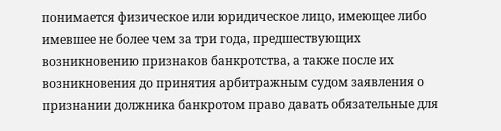понимается физическое или юридическое лицо, имеющее либо имевшее не более чем за три года, предшествующих возникновению признаков банкротства, а также после их возникновения до принятия арбитражным судом заявления о признании должника банкротом право давать обязательные для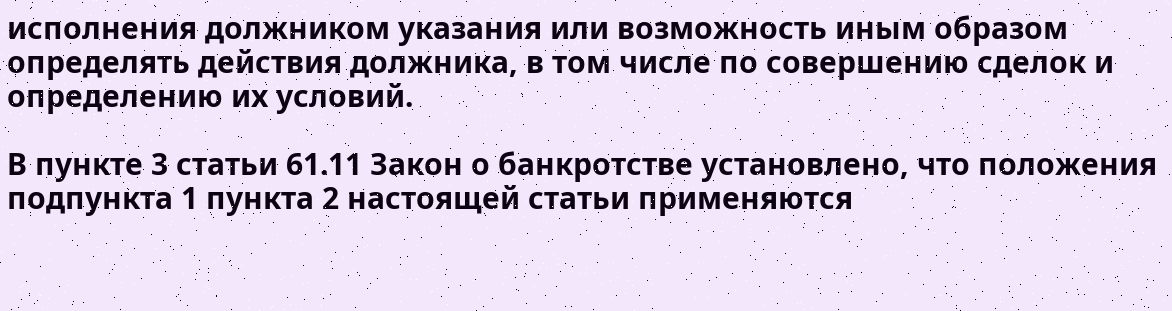исполнения должником указания или возможность иным образом определять действия должника, в том числе по совершению сделок и определению их условий.

В пункте 3 статьи 61.11 Закон о банкротстве установлено, что положения подпункта 1 пункта 2 настоящей статьи применяются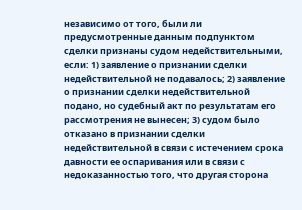независимо от того, были ли предусмотренные данным подпунктом сделки признаны судом недействительными, если: 1) заявление о признании сделки недействительной не подавалось; 2) заявление о признании сделки недействительной подано, но судебный акт по результатам его рассмотрения не вынесен; 3) судом было отказано в признании сделки недействительной в связи с истечением срока давности ее оспаривания или в связи с недоказанностью того, что другая сторона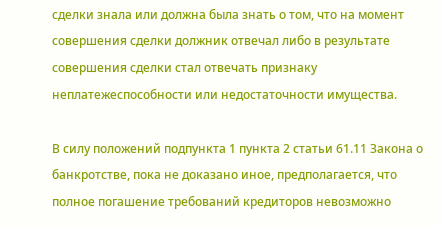сделки знала или должна была знать о том, что на момент совершения сделки должник отвечал либо в результате совершения сделки стал отвечать признаку неплатежеспособности или недостаточности имущества.

В силу положений подпункта 1 пункта 2 статьи 61.11 Закона о банкротстве, пока не доказано иное, предполагается, что полное погашение требований кредиторов невозможно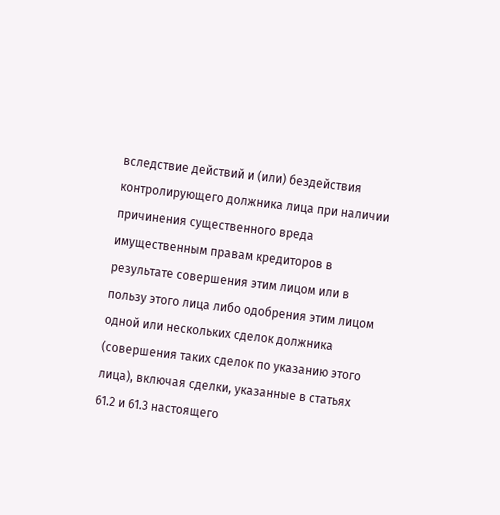вследствие действий и (или) бездействия контролирующего должника лица при наличии причинения существенного вреда имущественным правам кредиторов в результате совершения этим лицом или в пользу этого лица либо одобрения этим лицом одной или нескольких сделок должника (совершения таких сделок по указанию этого лица), включая сделки, указанные в статьях 61.2 и 61.3 настоящего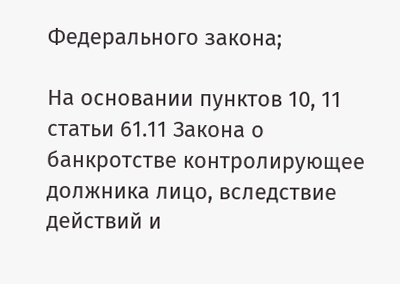Федерального закона;

На основании пунктов 10, 11 статьи 61.11 Закона о банкротстве контролирующее должника лицо, вследствие действий и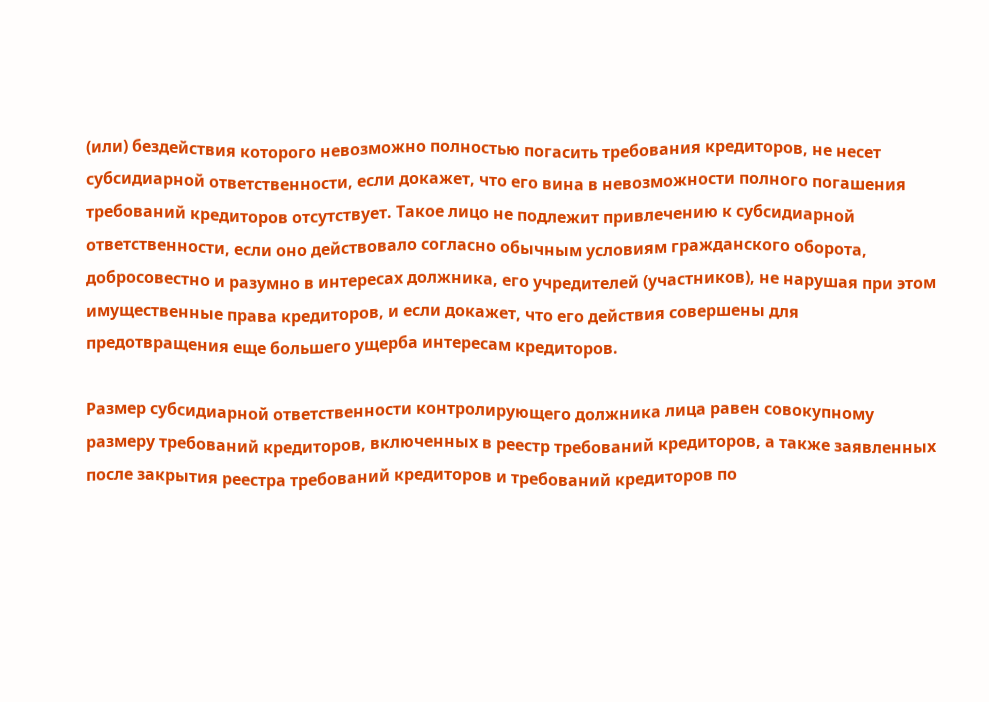(или) бездействия которого невозможно полностью погасить требования кредиторов, не несет субсидиарной ответственности, если докажет, что его вина в невозможности полного погашения требований кредиторов отсутствует. Такое лицо не подлежит привлечению к субсидиарной ответственности, если оно действовало согласно обычным условиям гражданского оборота, добросовестно и разумно в интересах должника, его учредителей (участников), не нарушая при этом имущественные права кредиторов, и если докажет, что его действия совершены для предотвращения еще большего ущерба интересам кредиторов.

Размер субсидиарной ответственности контролирующего должника лица равен совокупному размеру требований кредиторов, включенных в реестр требований кредиторов, а также заявленных после закрытия реестра требований кредиторов и требований кредиторов по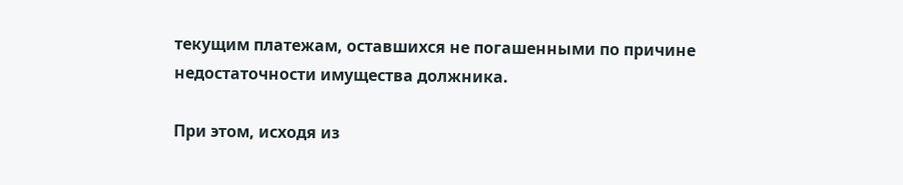текущим платежам, оставшихся не погашенными по причине недостаточности имущества должника.

При этом, исходя из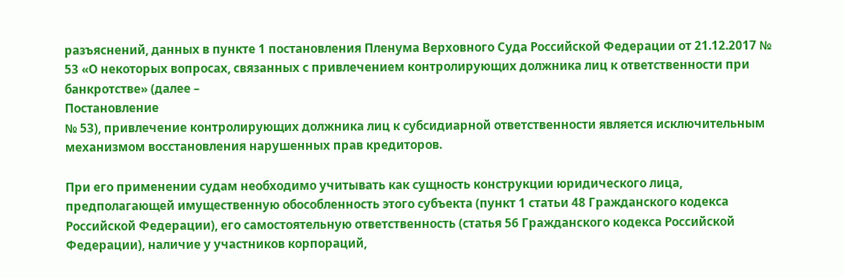разъяснений, данных в пункте 1 постановления Пленума Верховного Суда Российской Федерации от 21.12.2017 № 53 «О некоторых вопросах, связанных с привлечением контролирующих должника лиц к ответственности при банкротстве» (далее –
Постановление
№ 53), привлечение контролирующих должника лиц к субсидиарной ответственности является исключительным механизмом восстановления нарушенных прав кредиторов.

При его применении судам необходимо учитывать как сущность конструкции юридического лица, предполагающей имущественную обособленность этого субъекта (пункт 1 статьи 48 Гражданского кодекса Российской Федерации), его самостоятельную ответственность (статья 56 Гражданского кодекса Российской Федерации), наличие у участников корпораций,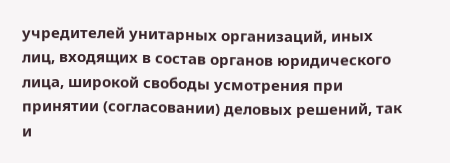учредителей унитарных организаций, иных лиц, входящих в состав органов юридического лица, широкой свободы усмотрения при принятии (согласовании) деловых решений, так и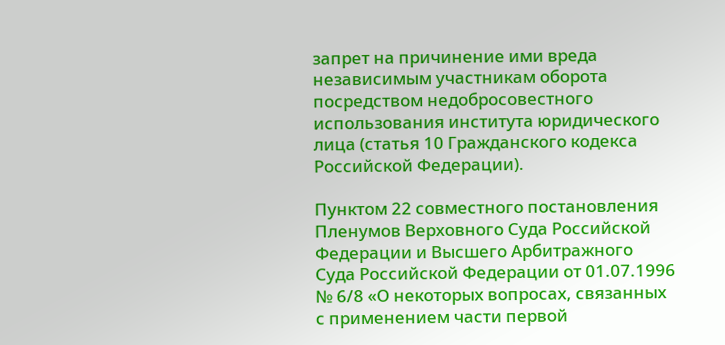запрет на причинение ими вреда независимым участникам оборота посредством недобросовестного использования института юридического лица (статья 10 Гражданского кодекса Российской Федерации).

Пунктом 22 совместного постановления Пленумов Верховного Суда Российской Федерации и Высшего Арбитражного Суда Российской Федерации от 01.07.1996 № 6/8 «О некоторых вопросах, связанных с применением части первой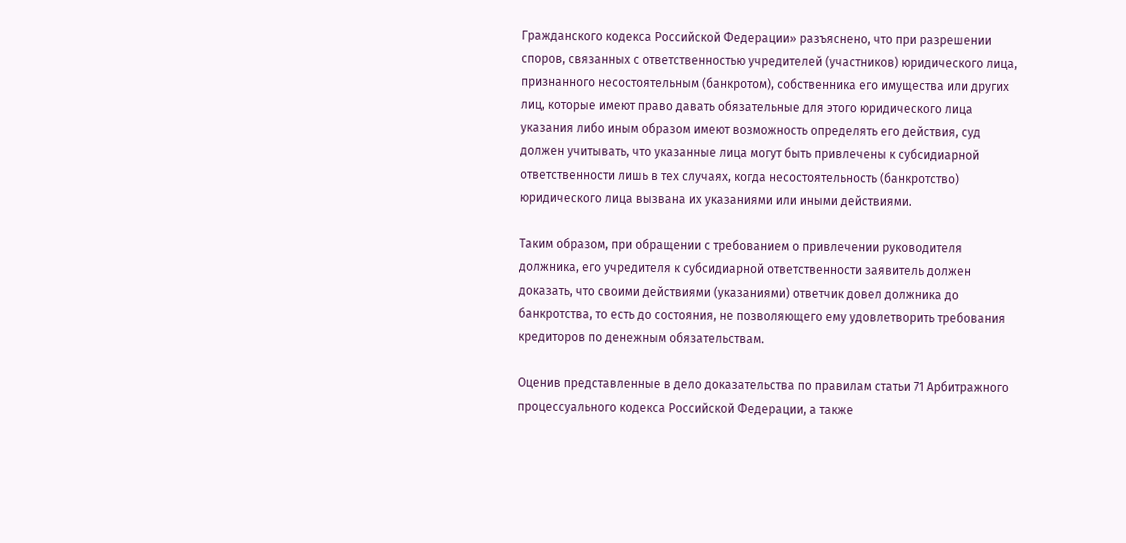Гражданского кодекса Российской Федерации» разъяснено, что при разрешении споров, связанных с ответственностью учредителей (участников) юридического лица, признанного несостоятельным (банкротом), собственника его имущества или других лиц, которые имеют право давать обязательные для этого юридического лица указания либо иным образом имеют возможность определять его действия, суд должен учитывать, что указанные лица могут быть привлечены к субсидиарной ответственности лишь в тех случаях, когда несостоятельность (банкротство) юридического лица вызвана их указаниями или иными действиями.

Таким образом, при обращении с требованием о привлечении руководителя должника, его учредителя к субсидиарной ответственности заявитель должен доказать, что своими действиями (указаниями) ответчик довел должника до банкротства, то есть до состояния, не позволяющего ему удовлетворить требования кредиторов по денежным обязательствам.

Оценив представленные в дело доказательства по правилам статьи 71 Арбитражного процессуального кодекса Российской Федерации, а также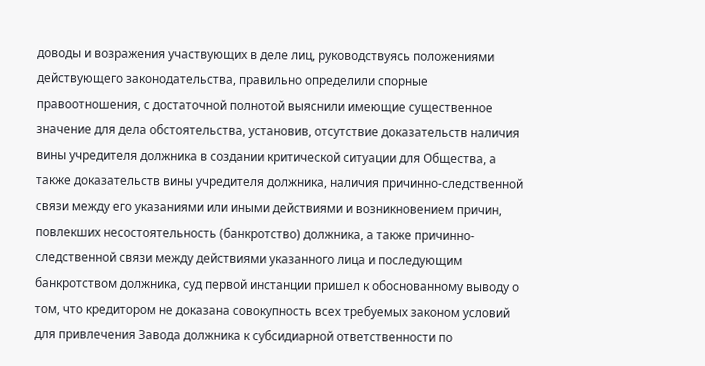доводы и возражения участвующих в деле лиц, руководствуясь положениями действующего законодательства, правильно определили спорные правоотношения, с достаточной полнотой выяснили имеющие существенное значение для дела обстоятельства, установив, отсутствие доказательств наличия вины учредителя должника в создании критической ситуации для Общества, а также доказательств вины учредителя должника, наличия причинно-следственной связи между его указаниями или иными действиями и возникновением причин, повлекших несостоятельность (банкротство) должника, а также причинно-следственной связи между действиями указанного лица и последующим банкротством должника, суд первой инстанции пришел к обоснованному выводу о том, что кредитором не доказана совокупность всех требуемых законом условий для привлечения Завода должника к субсидиарной ответственности по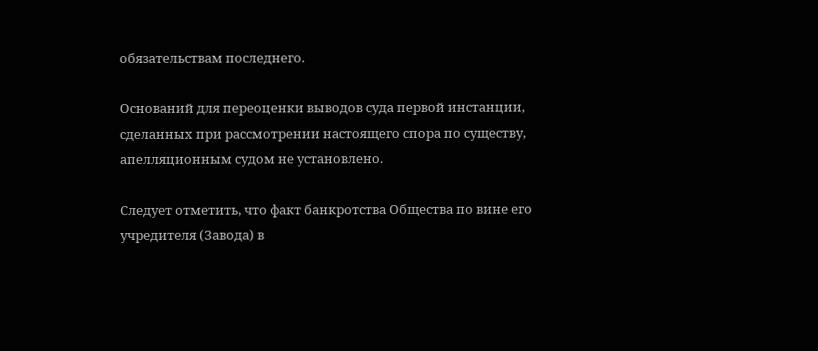обязательствам последнего.

Оснований для переоценки выводов суда первой инстанции, сделанных при рассмотрении настоящего спора по существу, апелляционным судом не установлено.

Следует отметить, что факт банкротства Общества по вине его учредителя (Завода) в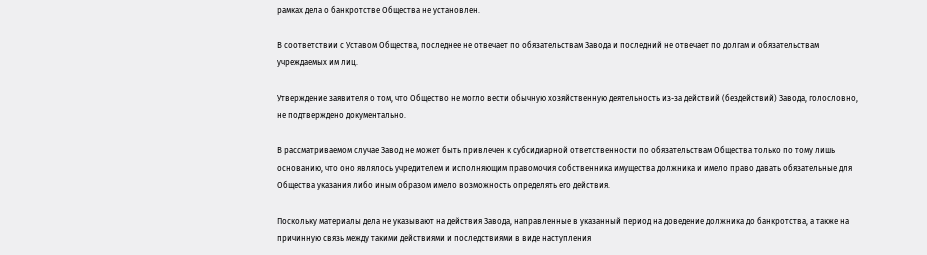рамках дела о банкротстве Общества не установлен.

В соответствии с Уставом Общества, последнее не отвечает по обязательствам Завода и последний не отвечает по долгам и обязательствам учреждаемых им лиц.

Утверждение заявителя о том, что Общество не могло вести обычную хозяйственную деятельность из-за действий (бездействий) Завода, голословно, не подтверждено документально.

В рассматриваемом случае Завод не может быть привлечен к субсидиарной ответственности по обязательствам Общества только по тому лишь основанию, что оно являлось учредителем и исполняющим правомочия собственника имущества должника и имело право давать обязательные для Общества указания либо иным образом имело возможность определять его действия.

Поскольку материалы дела не указывают на действия Завода, направленные в указанный период на доведение должника до банкротства, а также на причинную связь между такими действиями и последствиями в виде наступления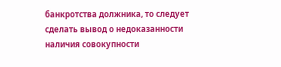банкротства должника, то следует сделать вывод о недоказанности наличия совокупности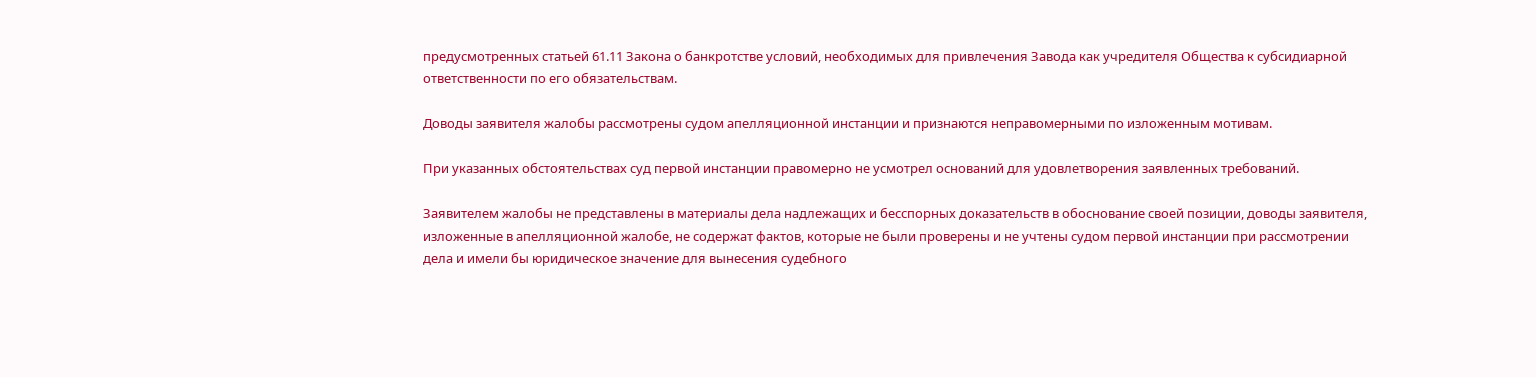предусмотренных статьей 61.11 Закона о банкротстве условий, необходимых для привлечения Завода как учредителя Общества к субсидиарной ответственности по его обязательствам.

Доводы заявителя жалобы рассмотрены судом апелляционной инстанции и признаются неправомерными по изложенным мотивам.

При указанных обстоятельствах суд первой инстанции правомерно не усмотрел оснований для удовлетворения заявленных требований.

Заявителем жалобы не представлены в материалы дела надлежащих и бесспорных доказательств в обоснование своей позиции, доводы заявителя, изложенные в апелляционной жалобе, не содержат фактов, которые не были проверены и не учтены судом первой инстанции при рассмотрении дела и имели бы юридическое значение для вынесения судебного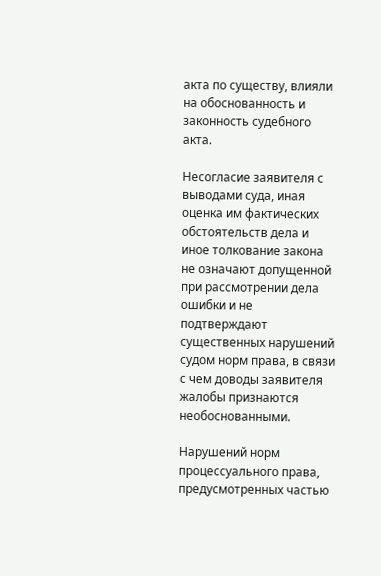акта по существу, влияли на обоснованность и законность судебного акта.

Несогласие заявителя с выводами суда, иная оценка им фактических обстоятельств дела и иное толкование закона не означают допущенной при рассмотрении дела ошибки и не подтверждают существенных нарушений судом норм права, в связи с чем доводы заявителя жалобы признаются необоснованными.

Нарушений норм процессуального права, предусмотренных частью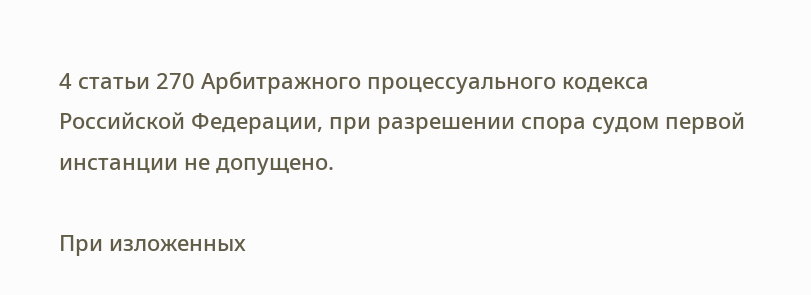4 статьи 270 Арбитражного процессуального кодекса Российской Федерации, при разрешении спора судом первой инстанции не допущено.

При изложенных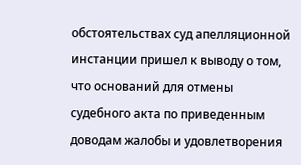обстоятельствах суд апелляционной инстанции пришел к выводу о том, что оснований для отмены судебного акта по приведенным доводам жалобы и удовлетворения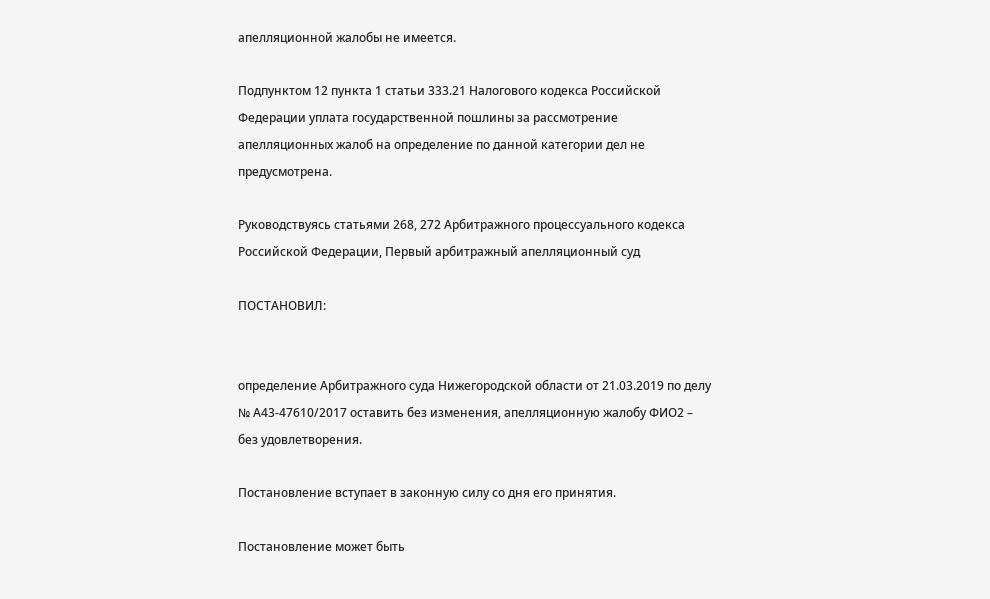апелляционной жалобы не имеется.

Подпунктом 12 пункта 1 статьи 333.21 Налогового кодекса Российской Федерации уплата государственной пошлины за рассмотрение апелляционных жалоб на определение по данной категории дел не предусмотрена.

Руководствуясь статьями 268, 272 Арбитражного процессуального кодекса Российской Федерации, Первый арбитражный апелляционный суд

ПОСТАНОВИЛ:


определение Арбитражного суда Нижегородской области от 21.03.2019 по делу № А43-47610/2017 оставить без изменения, апелляционную жалобу ФИО2 – без удовлетворения.

Постановление вступает в законную силу со дня его принятия.

Постановление может быть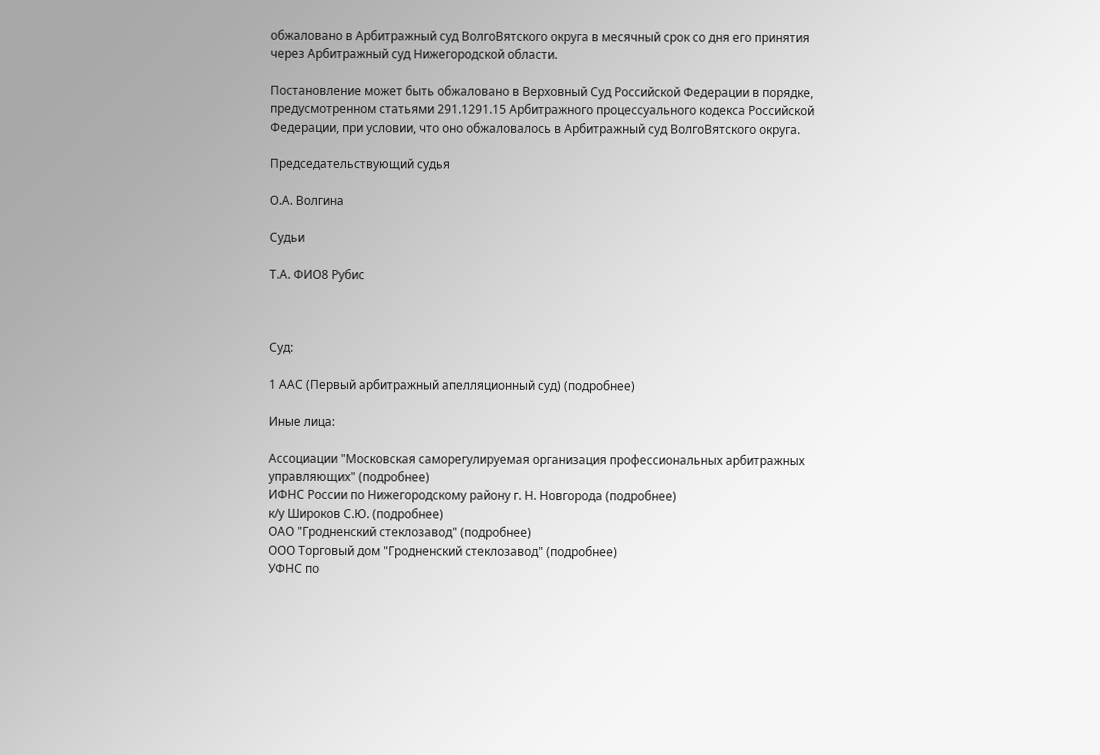обжаловано в Арбитражный суд ВолгоВятского округа в месячный срок со дня его принятия через Арбитражный суд Нижегородской области.

Постановление может быть обжаловано в Верховный Суд Российской Федерации в порядке, предусмотренном статьями 291.1291.15 Арбитражного процессуального кодекса Российской Федерации, при условии, что оно обжаловалось в Арбитражный суд ВолгоВятского округа.

Председательствующий судья

О.А. Волгина

Судьи

Т.А. ФИО8 Рубис



Суд:

1 ААС (Первый арбитражный апелляционный суд) (подробнее)

Иные лица:

Ассоциации "Московская саморегулируемая организация профессиональных арбитражных управляющих" (подробнее)
ИФНС России по Нижегородскому району г. Н. Новгорода (подробнее)
к/у Широков С.Ю. (подробнее)
ОАО "Гродненский стеклозавод" (подробнее)
ООО Торговый дом "Гродненский стеклозавод" (подробнее)
УФНС по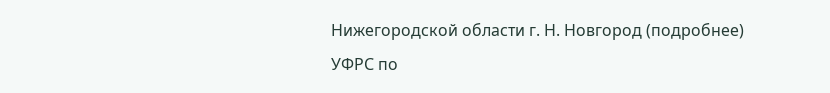Нижегородской области г. Н. Новгород (подробнее)
УФРС по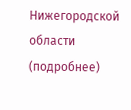Нижегородской области (подробнее)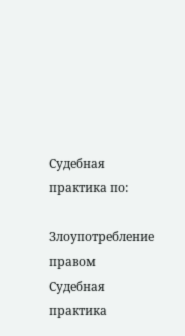Судебная практика по:

Злоупотребление правом
Судебная практика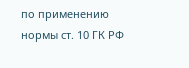по применению нормы ст. 10 ГК РФ